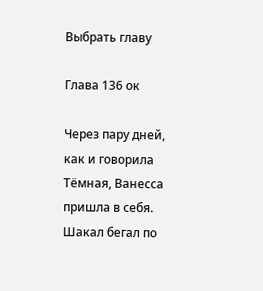Выбрать главу

Глава 136 ок

Через пару дней, как и говорила Тёмная, Ванесса пришла в себя. Шакал бегал по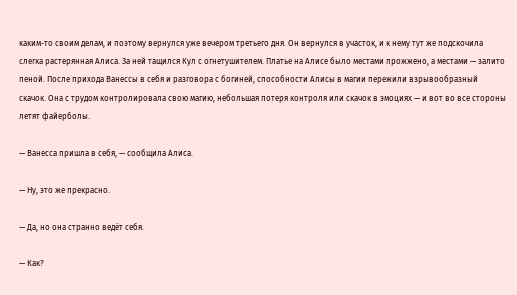каким-то своим делам, и поэтому вернулся уже вечером третьего дня. Он вернулся в участок, и к нему тут же подскочила слегка растерянная Алиса. За ней тащился Кул с огнетушителем. Платье на Алисе было местами прожжено, а местами — залито пеной. После прихода Ванессы в себя и разговора с богиней, способности Алисы в магии пережили взрывообразный скачок. Она с трудом контролировала свою магию, небольшая потеря контроля или скачок в эмоциях — и вот во все стороны летят файерболы.

— Ванесса пришла в себя, — сообщила Алиса.

— Ну, это же прекрасно.

— Да, но она странно ведёт себя.

— Как?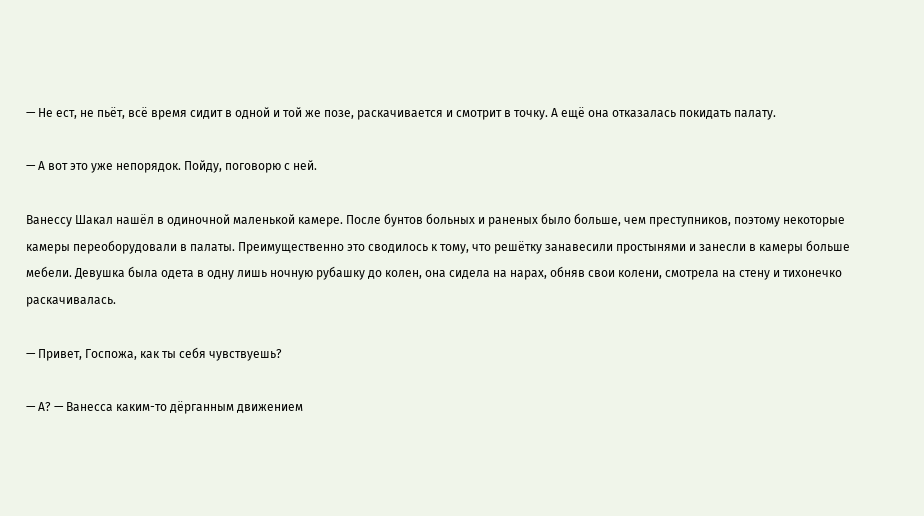— Не ест, не пьёт, всё время сидит в одной и той же позе, раскачивается и смотрит в точку. А ещё она отказалась покидать палату.

— А вот это уже непорядок. Пойду, поговорю с ней.

Ванессу Шакал нашёл в одиночной маленькой камере. После бунтов больных и раненых было больше, чем преступников, поэтому некоторые камеры переоборудовали в палаты. Преимущественно это сводилось к тому, что решётку занавесили простынями и занесли в камеры больше мебели. Девушка была одета в одну лишь ночную рубашку до колен, она сидела на нарах, обняв свои колени, смотрела на стену и тихонечко раскачивалась.

— Привет, Госпожа, как ты себя чувствуешь?

— А? — Ванесса каким-то дёрганным движением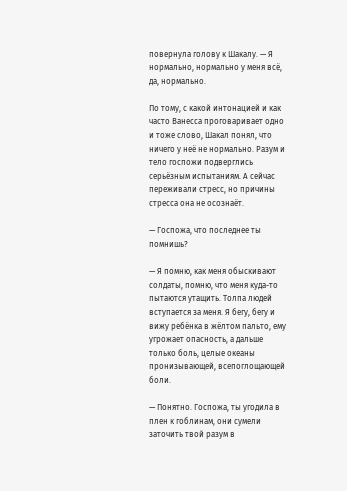повернула голову к Шакалу. — Я нормально, нормально у меня всё, да, нормально.

По тому, с какой интонацией и как часто Ванесса проговаривает одно и тоже слово, Шакал понял, что ничего у неё не нормально. Разум и тело госпожи подверглись серьёзным испытаниям. А сейчас переживали стресс, но причины стресса она не осознаёт.

— Госпожа, что последнее ты помнишь?

— Я помню, как меня обыскивают солдаты, помню, что меня куда-то пытаются утащить. Толпа людей вступается за меня. Я бегу, бегу и вижу ребёнка в жёлтом пальто, ему угрожает опасность, а дальше только боль, целые океаны пронизывающей, всепоглощающей боли.

— Понятно. Госпожа, ты угодила в плен к гоблинам, они сумели заточить твой разум в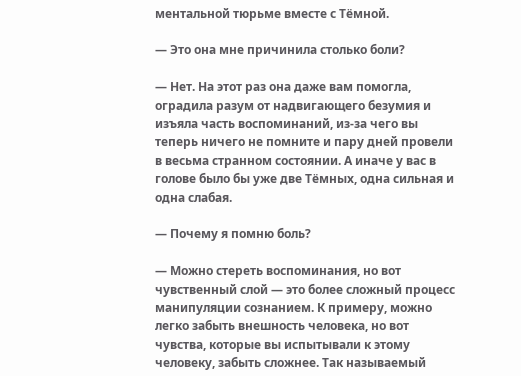ментальной тюрьме вместе с Тёмной.

— Это она мне причинила столько боли?

— Нет. На этот раз она даже вам помогла, оградила разум от надвигающего безумия и изъяла часть воспоминаний, из-за чего вы теперь ничего не помните и пару дней провели в весьма странном состоянии. А иначе у вас в голове было бы уже две Тёмных, одна сильная и одна слабая.

— Почему я помню боль?

— Можно стереть воспоминания, но вот чувственный слой — это более сложный процесс манипуляции сознанием. К примеру, можно легко забыть внешность человека, но вот чувства, которые вы испытывали к этому человеку, забыть сложнее. Так называемый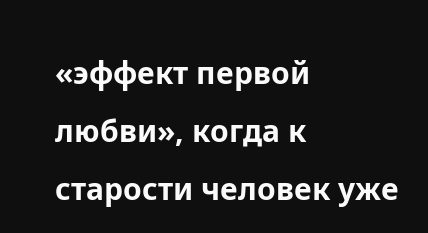«эффект первой любви», когда к старости человек уже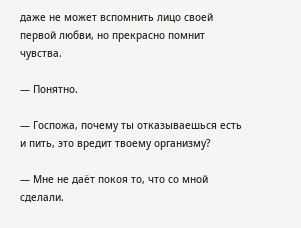даже не может вспомнить лицо своей первой любви, но прекрасно помнит чувства.

— Понятно.

— Госпожа, почему ты отказываешься есть и пить, это вредит твоему организму?

— Мне не даёт покоя то, что со мной сделали.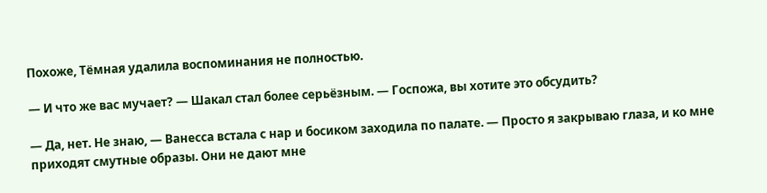Похоже, Тёмная удалила воспоминания не полностью.

— И что же вас мучает? — Шакал стал более серьёзным. — Госпожа, вы хотите это обсудить?

— Да, нет. Не знаю, — Ванесса встала с нар и босиком заходила по палате. — Просто я закрываю глаза, и ко мне приходят смутные образы. Они не дают мне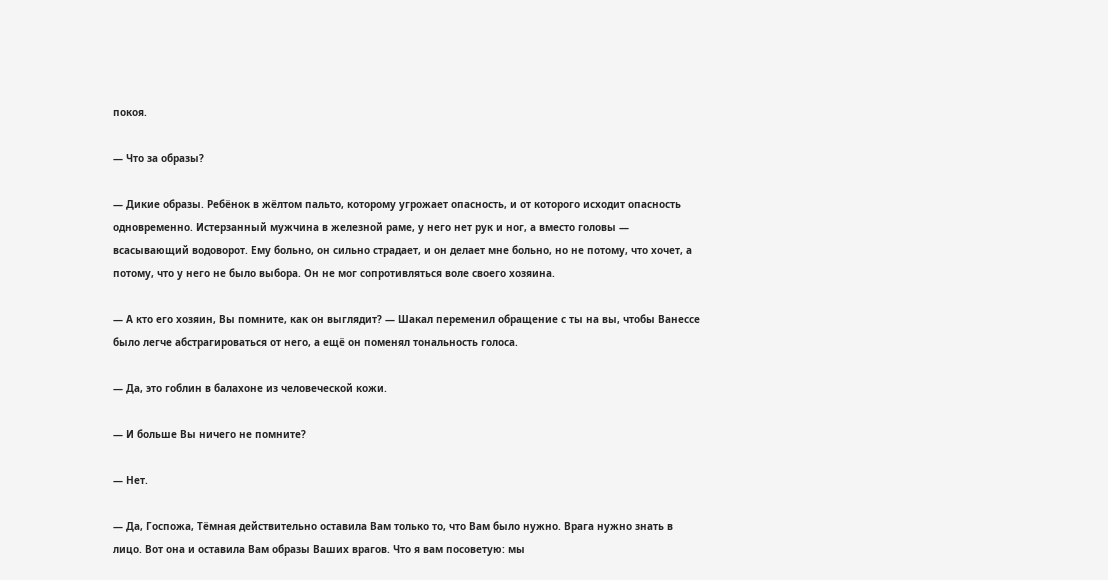покоя.

— Что за образы?

— Дикие образы. Ребёнок в жёлтом пальто, которому угрожает опасность, и от которого исходит опасность одновременно. Истерзанный мужчина в железной раме, у него нет рук и ног, а вместо головы — всасывающий водоворот. Ему больно, он сильно страдает, и он делает мне больно, но не потому, что хочет, а потому, что у него не было выбора. Он не мог сопротивляться воле своего хозяина.

— А кто его хозяин, Вы помните, как он выглядит? — Шакал переменил обращение с ты на вы, чтобы Ванессе было легче абстрагироваться от него, а ещё он поменял тональность голоса.

— Да, это гоблин в балахоне из человеческой кожи.

— И больше Вы ничего не помните?

— Нет.

— Да, Госпожа, Тёмная действительно оставила Вам только то, что Вам было нужно. Врага нужно знать в лицо. Вот она и оставила Вам образы Ваших врагов. Что я вам посоветую: мы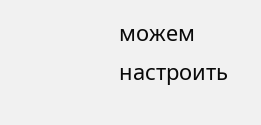можем настроить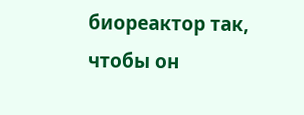биореактор так, чтобы он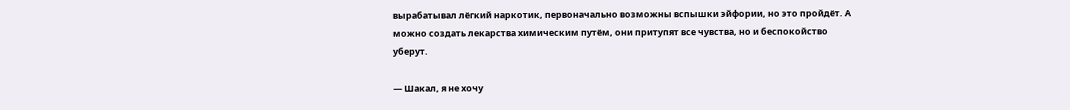вырабатывал лёгкий наркотик, первоначально возможны вспышки эйфории, но это пройдёт. А можно создать лекарства химическим путём, они притупят все чувства, но и беспокойство уберут.

— Шакал, я не хочу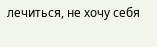лечиться, не хочу себя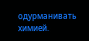одурманивать химией.